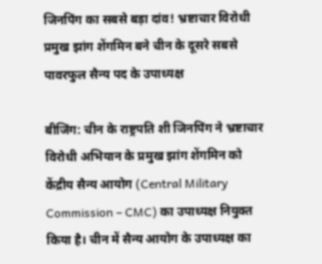जिनपिंग का सबसे बड़ा दांव! भ्रष्टाचार विरोधी प्रमुख झांग शेंगमिन बने चीन के दूसरे सबसे पावरफुल सैन्य पद के उपाध्यक्ष

बीजिंग: चीन के राष्ट्रपति शी जिनपिंग ने भ्रष्टाचार विरोधी अभियान के प्रमुख झांग शेंगमिन को केंद्रीय सैन्य आयोग (Central Military Commission – CMC) का उपाध्यक्ष नियुक्त किया है। चीन में सैन्य आयोग के उपाध्यक्ष का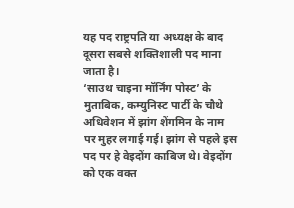यह पद राष्ट्रपति या अध्यक्ष के बाद दूसरा सबसे शक्तिशाली पद माना जाता है।
‘साउथ चाइना मॉर्निंग पोस्ट’ के मुताबिक, कम्युनिस्ट पार्टी के चौथे अधिवेशन में झांग शेंगमिन के नाम पर मुहर लगाई गई। झांग से पहले इस पद पर हे वेइदोंग काबिज थे। वेइदोंग को एक वक्त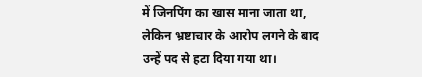में जिनपिंग का खास माना जाता था, लेकिन भ्रष्टाचार के आरोप लगने के बाद उन्हें पद से हटा दिया गया था।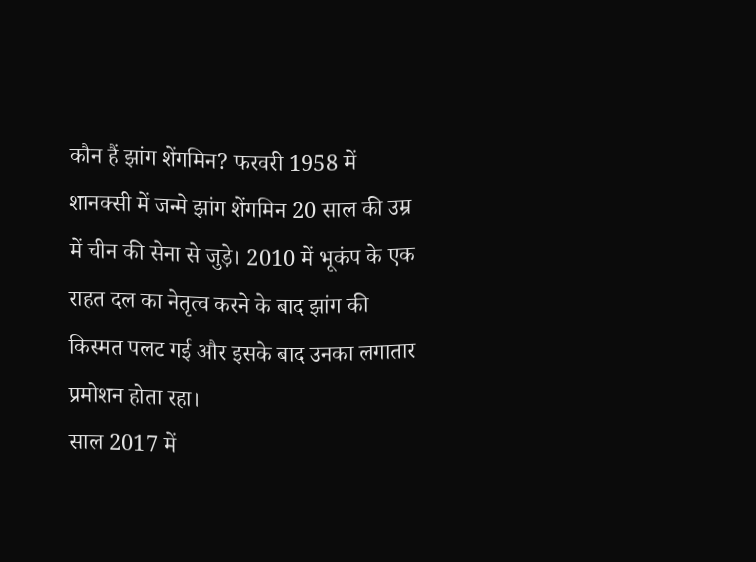कौन हैं झांग शेंगमिन? फरवरी 1958 में शानक्सी में जन्मे झांग शेंगमिन 20 साल की उम्र में चीन की सेना से जुड़े। 2010 में भूकंप के एक राहत दल का नेतृत्व करने के बाद झांग की किस्मत पलट गई और इसके बाद उनका लगातार प्रमोशन होता रहा।
साल 2017 में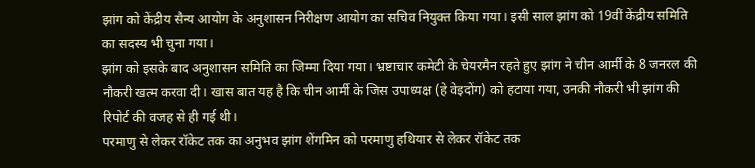झांग को केंद्रीय सैन्य आयोग के अनुशासन निरीक्षण आयोग का सचिव नियुक्त किया गया। इसी साल झांग को 19वीं केंद्रीय समिति का सदस्य भी चुना गया।
झांग को इसके बाद अनुशासन समिति का जिम्मा दिया गया। भ्रष्टाचार कमेटी के चेयरमैन रहते हुए झांग ने चीन आर्मी के 8 जनरल की नौकरी खत्म करवा दी। खास बात यह है कि चीन आर्मी के जिस उपाध्यक्ष (हे वेइदोंग) को हटाया गया, उनकी नौकरी भी झांग की रिपोर्ट की वजह से ही गई थी।
परमाणु से लेकर रॉकेट तक का अनुभव झांग शेंगमिन को परमाणु हथियार से लेकर रॉकेट तक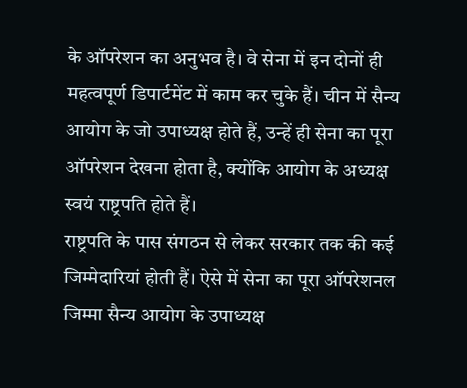के ऑपरेशन का अनुभव है। वे सेना में इन दोनों ही महत्वपूर्ण डिपार्टमेंट में काम कर चुके हैं। चीन में सैन्य आयोग के जो उपाध्यक्ष होते हैं, उन्हें ही सेना का पूरा ऑपरेशन देखना होता है, क्योंकि आयोग के अध्यक्ष स्वयं राष्ट्रपति होते हैं।
राष्ट्रपति के पास संगठन से लेकर सरकार तक की कई जिम्मेदारियां होती हैं। ऐसे में सेना का पूरा ऑपरेशनल जिम्मा सैन्य आयोग के उपाध्यक्ष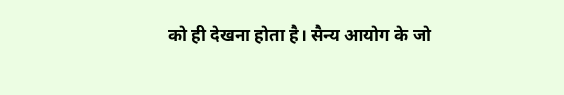को ही देखना होता है। सैन्य आयोग के जो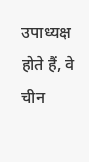उपाध्यक्ष होते हैं, वे चीन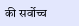की सर्वोच्च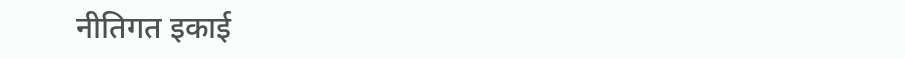नीतिगत इकाई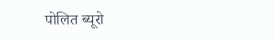पोलित ब्यूरो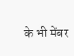के भी मेंबर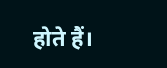होते हैं।